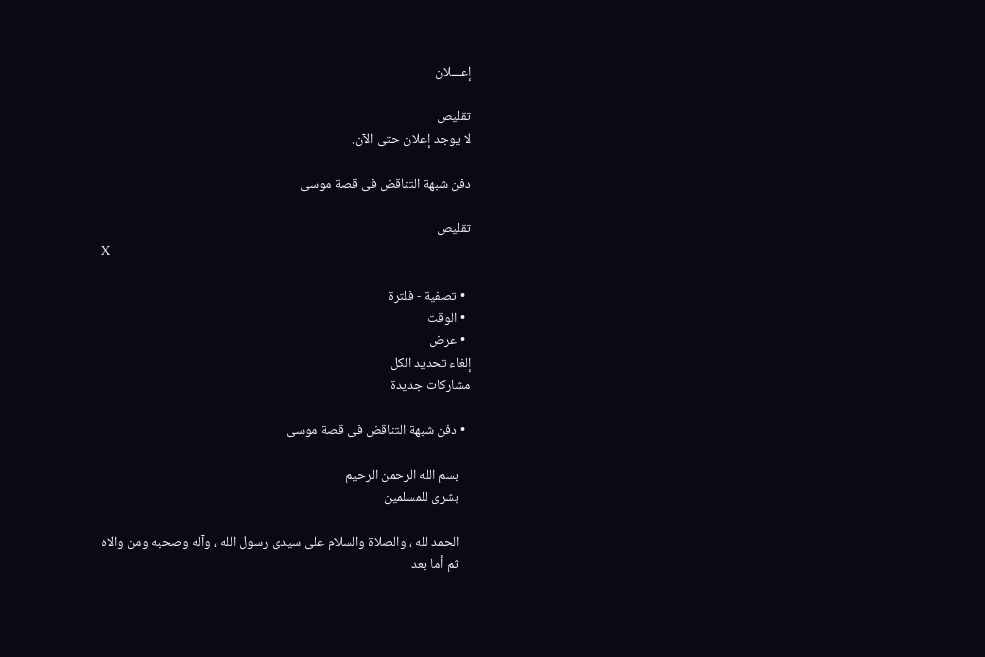إعـــلان

تقليص
لا يوجد إعلان حتى الآن.

دفن شبهة التناقض فى قصة موسى

تقليص
X

  • تصفية - فلترة
  • الوقت
  • عرض
إلغاء تحديد الكل
مشاركات جديدة

  • دفن شبهة التناقض فى قصة موسى

    بسم الله الرحمن الرحيم
    بشرى للمسلمين

    الحمد لله ، والصلاة والسلام على سيدى رسول الله ، وآله وصحبه ومن والاه
    ثم أما بعد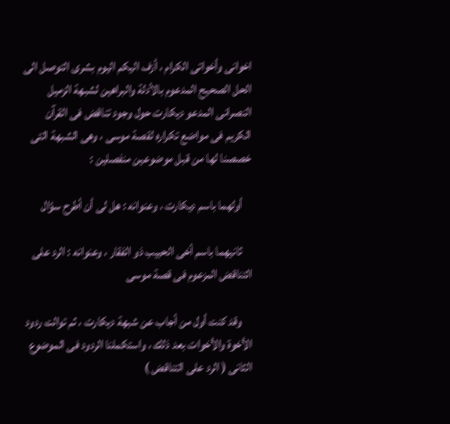اخوانى وأخواتى الكرام ، أزف اليكم اليوم بشرى التوصل الى الحل الصحيح المدعوم بالأدلة والبراهين لشبهة الزميل النصرانى المدعو ديكارت حول وجود تناقض فى القرآن الكريم فى مواضع تكراره لقصة موسى ، وهى الشبهة التى خصصنا لها من قبل موضوعين منفصلين :

    أولهما باسم ديكارت ، وعنوانه : هل لى أن أطرح سؤال

    ثانيهما باسم أخى الحبيب ذو الفقار ، وعنوانه : الرد على التناقض المزعوم فى قصة موسى

    وقد كنت أول من أجاب عن شبهة ديكارت ، ثم توالت ردود الأخوة والأخوات بعد ذلك ، واستكملنا الردود فى الموضوع الثانى ( الرد على التناقض )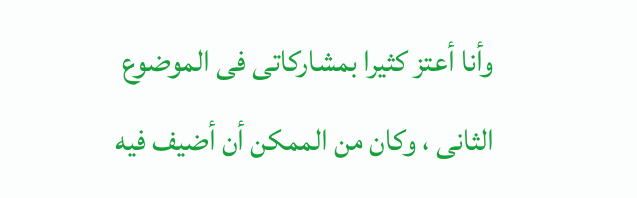وأنا أعتز كثيرا بمشاركاتى فى الموضوع الثانى ، وكان من الممكن أن أضيف فيه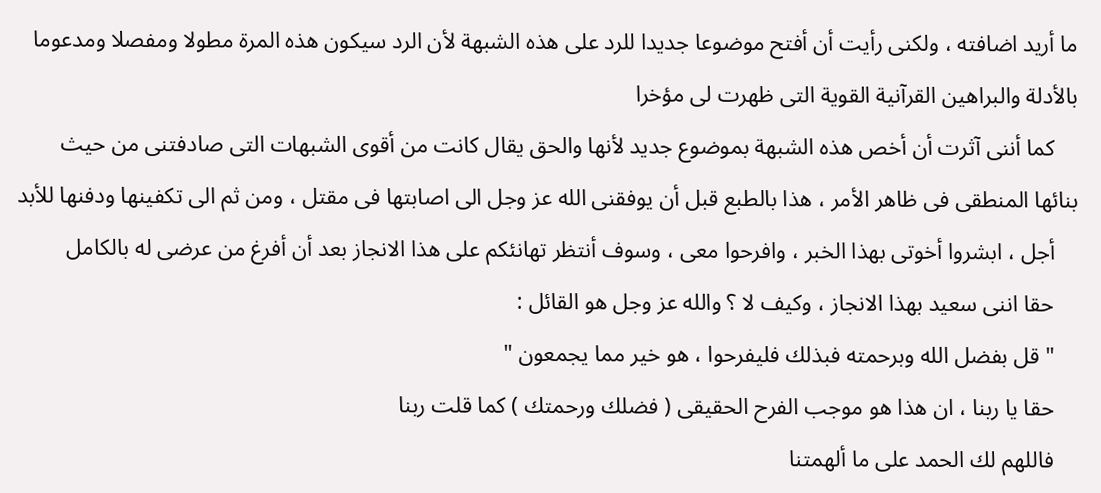ما أريد اضافته ، ولكنى رأيت أن أفتح موضوعا جديدا للرد على هذه الشبهة لأن الرد سيكون هذه المرة مطولا ومفصلا ومدعوما بالأدلة والبراهين القرآنية القوية التى ظهرت لى مؤخرا
    كما أننى آثرت أن أخص هذه الشبهة بموضوع جديد لأنها والحق يقال كانت من أقوى الشبهات التى صادفتنى من حيث بنائها المنطقى فى ظاهر الأمر ، هذا بالطبع قبل أن يوفقنى الله عز وجل الى اصابتها فى مقتل ، ومن ثم الى تكفينها ودفنها للأبد
    أجل ، ابشروا أخوتى بهذا الخبر ، وافرحوا معى ، وسوف أنتظر تهانئكم على هذا الانجاز بعد أن أفرغ من عرضى له بالكامل
    حقا اننى سعيد بهذا الانجاز ، وكيف لا ؟ والله عز وجل هو القائل :
    " قل بفضل الله وبرحمته فبذلك فليفرحوا ، هو خير مما يجمعون "
    حقا يا ربنا ، ان هذا هو موجب الفرح الحقيقى ( فضلك ورحمتك ) كما قلت ربنا
    فاللهم لك الحمد على ما ألهمتنا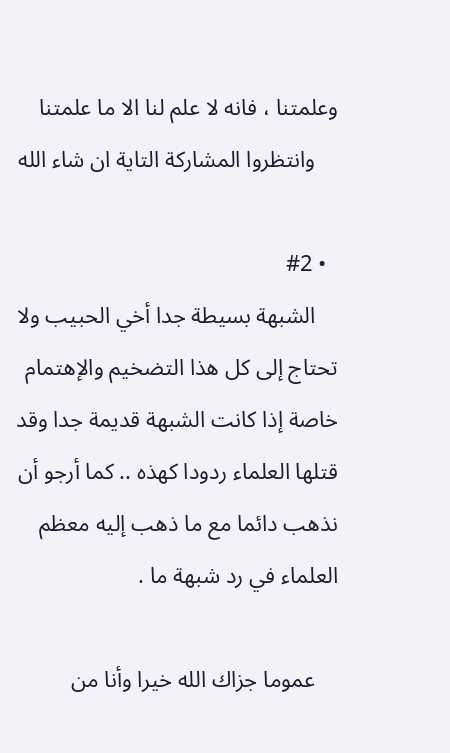وعلمتنا ، فانه لا علم لنا الا ما علمتنا
    وانتظروا المشاركة التاية ان شاء الله

  • #2
    الشبهة بسيطة جدا أخي الحبيب ولا تحتاج إلى كل هذا التضخيم والإهتمام خاصة إذا كانت الشبهة قديمة جدا وقد قتلها العلماء ردودا كهذه .. كما أرجو أن نذهب دائما مع ما ذهب إليه معظم العلماء في رد شبهة ما .

    عموما جزاك الله خيرا وأنا من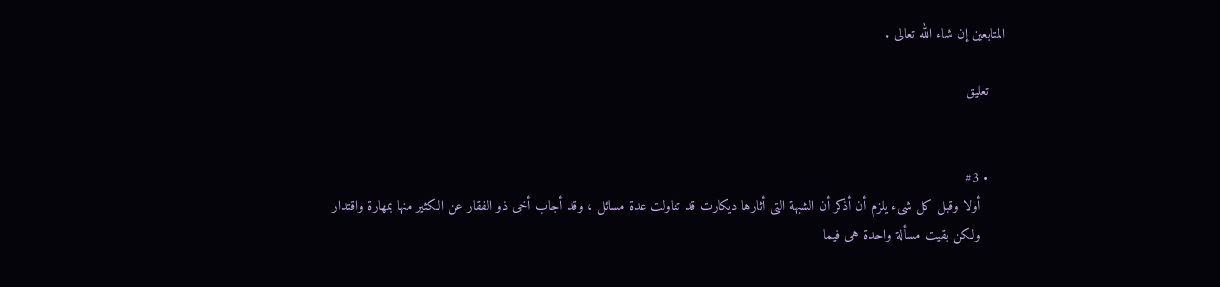المتابعين إن شاء الله تعالى .

    تعليق


    • #3
      أولا وقبل كل شىء يلزم أن أذكر أن الشبهة التى أثارها ديكارت قد تناولت عدة مسائل ، وقد أجاب أخى ذو الفقار عن الكثير منها بمهارة واقتدار
      ولكن بقيت مسألة واحدة هى فيما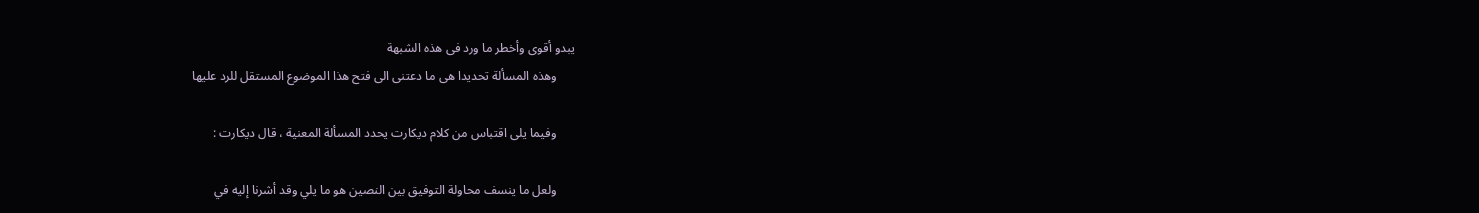يبدو أقوى وأخطر ما ورد فى هذه الشبهة
      وهذه المسألة تحديدا هى ما دعتنى الى فتح هذا الموضوع المستقل للرد عليها

      وفيما يلى اقتباس من كلام ديكارت يحدد المسألة المعنية ، قال ديكارت :

      ولعل ما ينسف محاولة التوفيق بين النصين هو ما يلي وقد أشرنا إليه في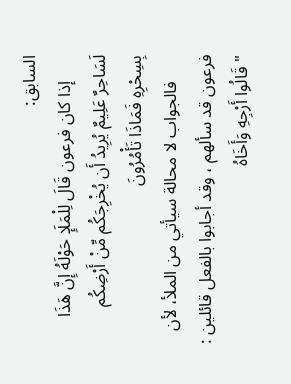السابق:
      إذا كان فرعون قَالَ لِلْمَلَإِ حَوْلَهُ إِنَّ هَذَا لَسَاحِرٌ عَلِيمٌ يُرِيدُ أَن يُخْرِجَكُم مِّنْ أَرْضِكُم بِسِحْرِهِ فَمَاذَا تَأْمُرُونَ
      فالجواب لا محالة سيأتي من الملأ، لأن فرعون قد سألهم ، وقد أجابوا بالفعل قائلين : " قَالُوا أَرْجِهِ وَأَخَاهُ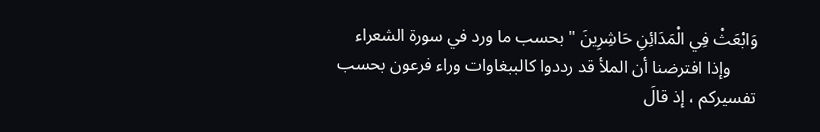وَابْعَثْ فِي الْمَدَائِنِ حَاشِرِينَ " بحسب ما ورد في سورة الشعراء
      وإذا افترضنا أن الملأ قد رددوا كالببغاوات وراء فرعون بحسب تفسيركم ، إذ قالَ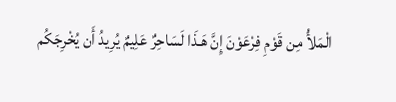الْمَلأُ مِن قَوْمِ فِرْعَوْنَ إِنَّ هَـذَا لَسَاحِرٌ عَلِيمٌ يُرِيدُ أَن يُخْرِجَكُم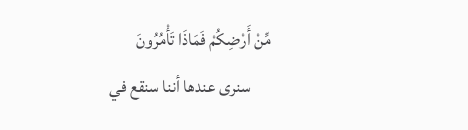مِّنْ أَرْضِكُمْ فَمَاذَا تَأْمُرُونَ
      سنرى عندها أننا سنقع في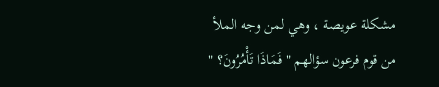مشكلة عويصة ، وهي لمن وجه الملأ من قوم فرعون سؤالهم " فَمَاذَا تَأْمُرُونَ؟ "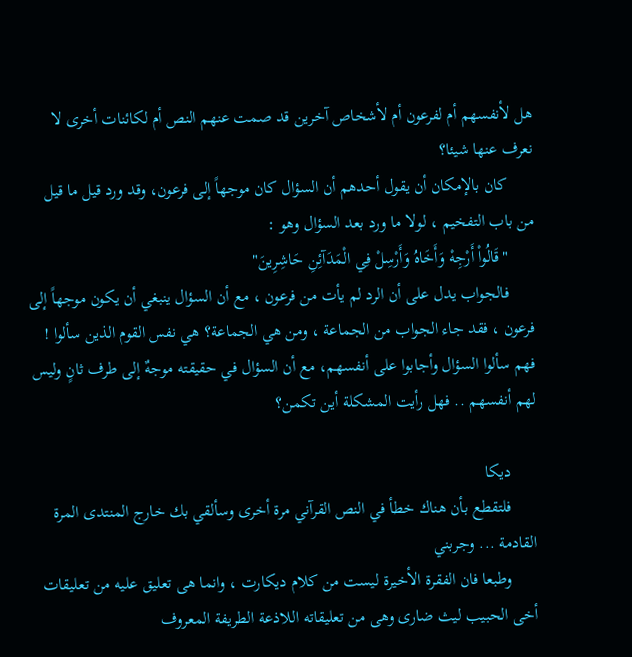هل لأنفسهم أم لفرعون أم لأشخاص آخرين قد صمت عنهم النص أم لكائنات أخرى لا نعرف عنها شيئا؟
      كان بالإمكان أن يقول أحدهم أن السؤال كان موجهاً إلى فرعون، وقد ورد قيل ما قيل من باب التفخيم ، لولا ما ورد بعد السؤال وهو :
      "قَالُواْ أَرْجِهْ وَأَخَاهُ وَأَرْسِلْ فِي الْمَدَآئِنِ حَاشِرِينَ"
      فالجواب يدل على أن الرد لم يأت من فرعون ، مع أن السؤال ينبغي أن يكون موجهاً إلى فرعون ، فقد جاء الجواب من الجماعة ، ومن هي الجماعة؟ هي نفس القوم الذين سألوا ! فهم سألوا السؤال وأجابوا على أنفسهم، مع أن السؤال في حقيقته موجهٌ إلى طرف ثانٍ وليس لهم أنفسهم .. فهل رأيت المشكلة أين تكمن؟

      ديكا
      فلتقطع بأن هناك خطأ في النص القرآني مرة أخرى وسألقي بك خارج المنتدى المرة القادمة ... وجربني
      وطبعا فان الفقرة الأخيرة ليست من كلام ديكارت ، وانما هى تعليق عليه من تعليقات أخى الحبيب ليث ضارى وهى من تعليقاته اللاذعة الطريفة المعروف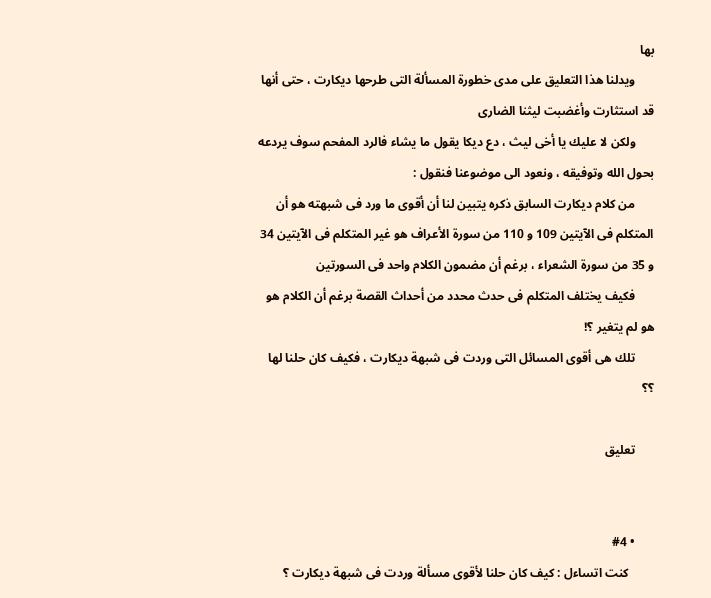بها
      ويدلنا هذا التعليق على مدى خطورة المسألة التى طرحها ديكارت ، حتى أنها قد استثارت وأغضبت ليثنا الضارى
      ولكن لا عليك يا أخى ليث ، دع ديكا يقول ما يشاء فالرد المفحم سوف يردعه بحول الله وتوفيقه ، ونعود الى موضوعنا فنقول :
      من كلام ديكارت السابق ذكره يتبين لنا أن أقوى ما ورد فى شبهته هو أن المتكلم فى الآيتين 109 و 110 من سورة الأعراف هو غير المتكلم فى الآيتين 34 و 35 من سورة الشعراء ، برغم أن مضمون الكلام واحد فى السورتين
      فكيف يختلف المتكلم فى حدث محدد من أحداث القصة برغم أن الكلام هو هو لم يتغير ؟!
      تلك هى أقوى المسائل التى وردت فى شبهة ديكارت ، فكيف كان حلنا لها ؟؟

      تعليق


      • #4
        كنت اتساءل : كيف كان حلنا لأقوى مسألة وردت فى شبهة ديكارت ؟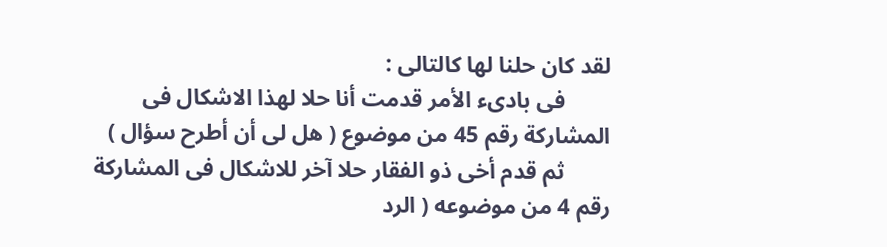لقد كان حلنا لها كالتالى :
        فى بادىء الأمر قدمت أنا حلا لهذا الاشكال فى المشاركة رقم 45 من موضوع ( هل لى أن أطرح سؤال )
        ثم قدم أخى ذو الفقار حلا آخر للاشكال فى المشاركة رقم 4 من موضوعه ( الرد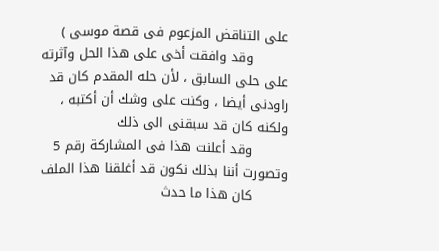على التناقض المزعوم فى قصة موسى )
        وقد وافقت أخى على هذا الحل وآثرته على حلى السابق ، لأن حله المقدم كان قد راودنى أيضا ، وكنت على وشك أن أكتبه ، ولكنه كان قد سبقنى الى ذلك
        وقد أعلنت هذا فى المشاركة رقم 5 وتصورت أننا بذلك نكون قد أغلقنا هذا الملف
        كان هذا ما حدث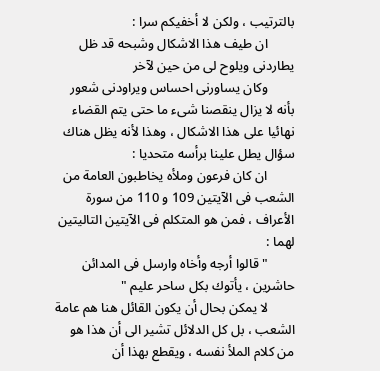بالترتيب ، ولكن لا أخفيكم سرا :
        ان طيف هذا الاشكال وشبحه قد ظل يطاردنى ويلوح لى من حين لآخر
        وكان يساورنى احساس ويراودنى شعور بأنه لا يزال ينقصنا شىء ما حتى يتم القضاء نهائيا على هذا الاشكال ، وهذا لأنه يظل هناك سؤال يطل علينا برأسه متحديا :
        ان كان فرعون وملأه يخاطبون العامة من الشعب فى الآيتين 109 و 110 من سورة الأعراف ، فمن هو المتكلم فى الآيتين التاليتين لهما :
        " قالوا أرجه وأخاه وارسل فى المدائن حاشرين ، يأتوك بكل ساحر عليم "
        لا يمكن بحال أن يكون القائل هنا هم عامة الشعب ، بل كل الدلائل تشير الى أن هذا هو من كلام الملأ نفسه ، ويقطع بهذا أن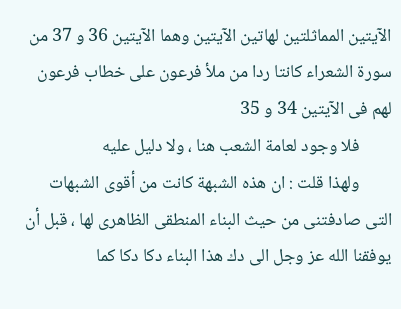الآيتين المماثلتين لهاتين الآيتين وهما الآيتين 36 و 37 من سورة الشعراء كانتا ردا من ملأ فرعون على خطاب فرعون لهم فى الآيتين 34 و 35
        فلا وجود لعامة الشعب هنا ، ولا دليل عليه
        ولهذا قلت : ان هذه الشبهة كانت من أقوى الشبهات التى صادفتنى من حيث البناء المنطقى الظاهرى لها ، قبل أن يوفقنا الله عز وجل الى دك هذا البناء دكا دكا كما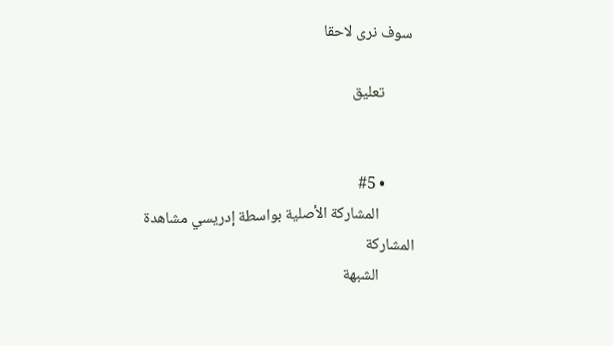سوف نرى لاحقا

        تعليق


        • #5
          المشاركة الأصلية بواسطة إدريسي مشاهدة المشاركة
          الشبهة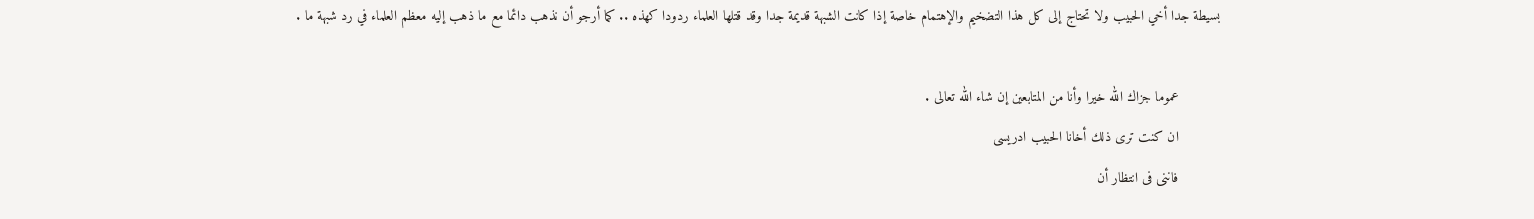بسيطة جدا أخي الحبيب ولا تحتاج إلى كل هذا التضخيم والإهتمام خاصة إذا كانت الشبهة قديمة جدا وقد قتلها العلماء ردودا كهذه .. كما أرجو أن نذهب دائما مع ما ذهب إليه معظم العلماء في رد شبهة ما .

          عموما جزاك الله خيرا وأنا من المتابعين إن شاء الله تعالى .
          ان كنت ترى ذلك أخانا الحبيب ادريسى
          فاننى فى انتظار أن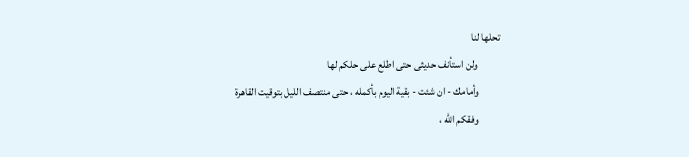تحلها لنا
          ولن استأنف حديثى حتى اطلع على حلكم لها
          وأمامك - ان شئت - بقية اليوم بأكمله ، حتى منتصف الليل بتوقيت القاهرة
          وفقكم الله ،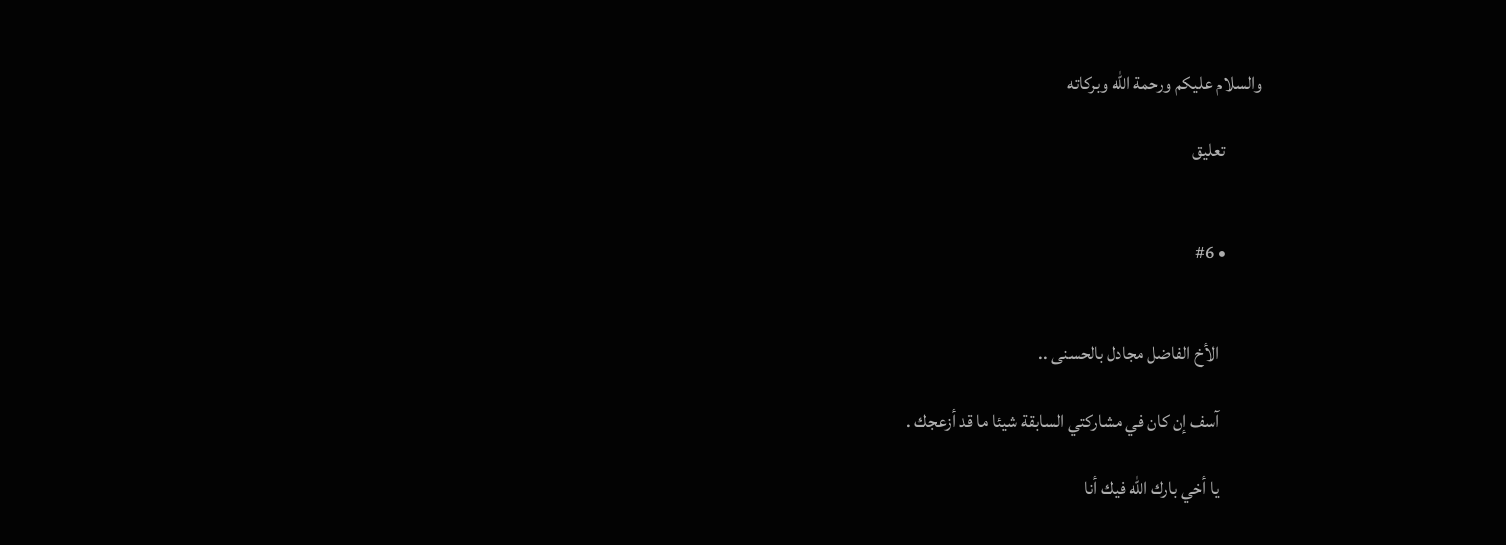والسلام عليكم ورحمة الله وبركاته

          تعليق


          • #6


            الأخ الفاضل مجادل بالحسنى ..

            آسف إن كان في مشاركتي السابقة شيئا ما قد أزعجك .

            يا أخي بارك الله فيك أنا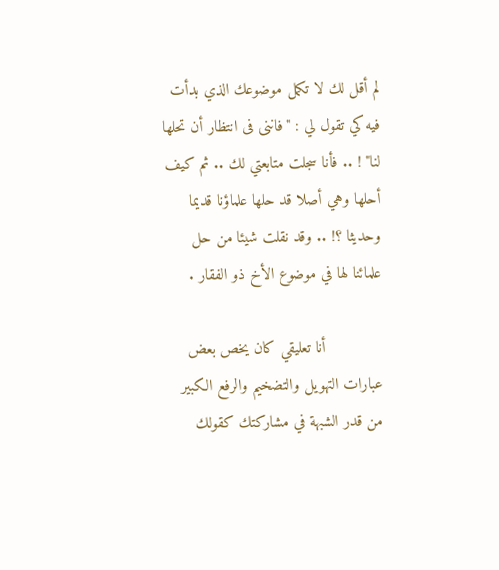لم أقل لك لا تكمل موضوعك الذي بدأت فيه كي تقول لي : "فاننى فى انتظار أن تحلها لنا" ! .. فأنا سجلت متابعتي لك .. ثم كيف أحلها وهي أصلا قد حلها علماؤنا قديما وحديثا ؟! .. وقد نقلت شيئا من حل علمائنا لها في موضوع الأخ ذو الفقار .

            أنا تعليقي كان يخص بعض عبارات التهويل والتضخيم والرفع الكبير من قدر الشبهة في مشاركتك كقولك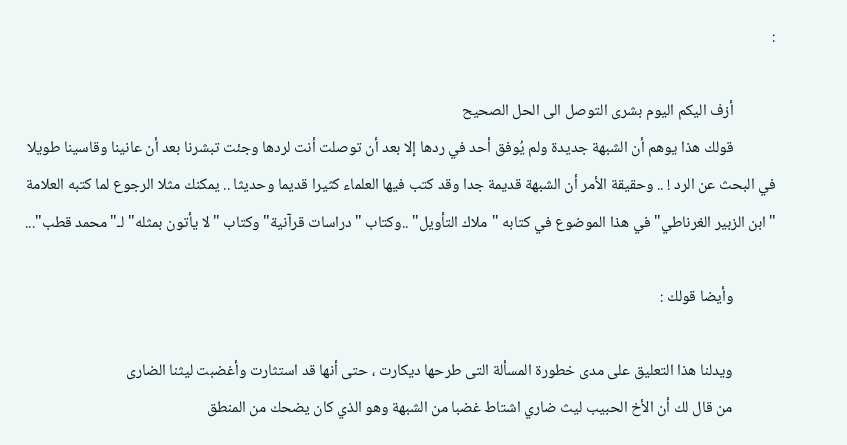:

            أزف اليكم اليوم بشرى التوصل الى الحل الصحيح
            قولك هذا يوهم أن الشبهة جديدة ولم يُوفق أحد في ردها إلا بعد أن توصلت أنت لردها وجئت تبشرنا بعد أن عانينا وقاسينا طويلا في البحث عن الرد ! .. وحقيقة الأمر أن الشبهة قديمة جدا وقد كتب فيها العلماء كثيرا قديما وحديثا .. يمكنك مثلا الرجوع لما كتبه العلامة "ابن الزبير الغرناطي" في هذا الموضوع في كتابه "ملاك التأويل" ..وكتاب "دراسات قرآنية" وكتاب "لا يأتون بمثله" لـ"محمد قطب"...

            وأيضا قولك :

            ويدلنا هذا التعليق على مدى خطورة المسألة التى طرحها ديكارت ، حتى أنها قد استثارت وأغضبت ليثنا الضارى
            من قال لك أن الأخ الحبيب ليث ضاري اشتاط غضبا من الشبهة وهو الذي كان يضحك من المنطق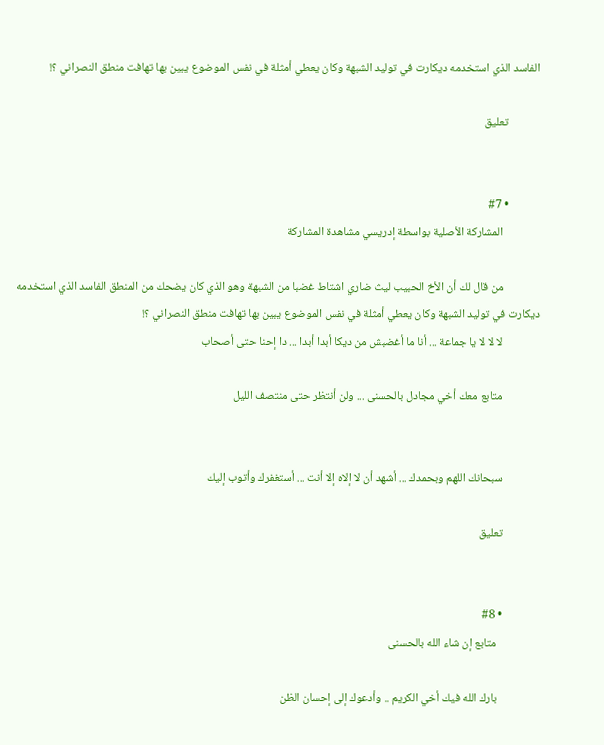الفاسد الذي استخدمه ديكارت في توليد الشبهة وكان يعطي أمثلة في نفس الموضوع يبين بها تهافت منطق النصراني ؟!

            تعليق


            • #7
              المشاركة الأصلية بواسطة إدريسي مشاهدة المشاركة

              من قال لك أن الأخ الحبيب ليث ضاري اشتاط غضبا من الشبهة وهو الذي كان يضحك من المنطق الفاسد الذي استخدمه ديكارت في توليد الشبهة وكان يعطي أمثلة في نفس الموضوع يبين بها تهافت منطق النصراني ؟!
              لا لا لا يا جماعة ... أنا ما أغضبش من ديكا أبدا أبدا ... دا إحنا حتى أصحاب

              متابع معك أخي مجادل بالحسنى ... ولن أنتظر حتى منتصف الليل


              سبحانك اللهم وبحمدك ... أشهد أن لا إلاه إلا أنت ... أستغفرك وأتوب إليك

              تعليق


              • #8
                متابع إن شاء الله بالحسنى

                بارك الله فيك أخي الكريم .. وأدعوك إلى إحسان الظن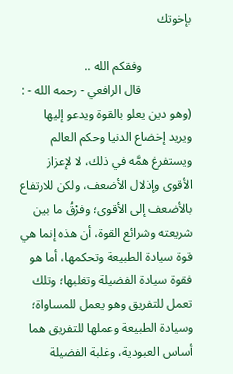بإخوتك

                وفقكم الله ..
                قال الرافعي - رحمه الله - : (وهو دين يعلو بالقوة ويدعو إليها ويريد إخضاع الدنيا وحكم العالم ويستفرغ همَّه في ذلك، لا لإعزاز الأقوى وإذلال الأضعف، ولكن للارتفاع بالأضعف إلى الأقوى؛ وفرْقُ ما بين شريعته وشرائع القوة، أن هذه إنما هي قوة سيادة الطبيعة وتحكمها، أما هو فقوة سيادة الفضيلة وتغلبها؛ وتلك تعمل للتفريق وهو يعمل للمساواة؛ وسيادة الطبيعة وعملها للتفريق هما أساس العبودية، وغلبة الفضيلة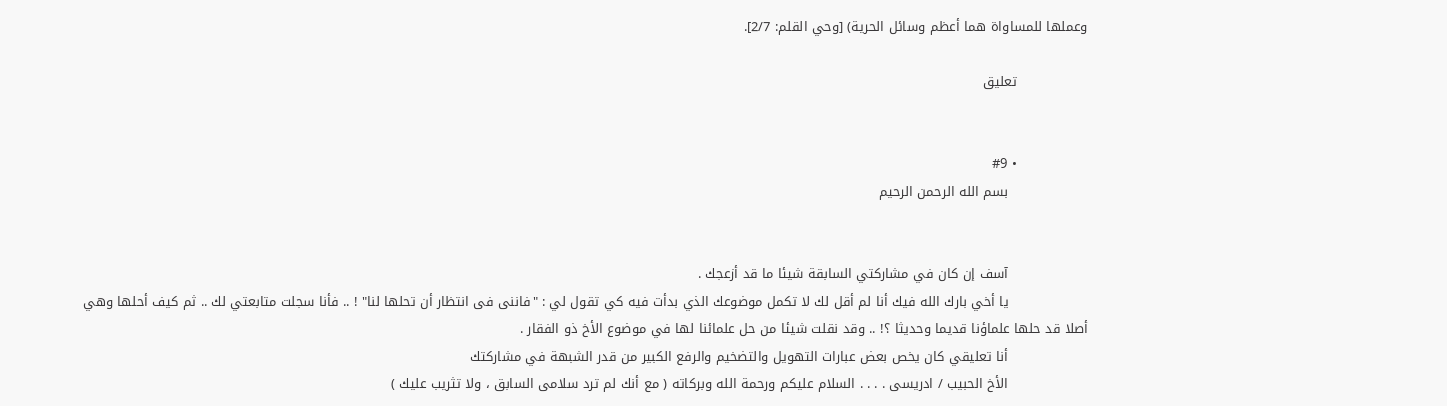وعملها للمساواة هما أعظم وسائل الحرية) [وحي القلم: 2/7].

                تعليق


                • #9
                  بسم الله الرحمن الرحيم


                  آسف إن كان في مشاركتي السابقة شيئا ما قد أزعجك .
                  يا أخي بارك الله فيك أنا لم أقل لك لا تكمل موضوعك الذي بدأت فيه كي تقول لي : "فاننى فى انتظار أن تحلها لنا" ! .. فأنا سجلت متابعتي لك .. ثم كيف أحلها وهي أصلا قد حلها علماؤنا قديما وحديثا ؟! .. وقد نقلت شيئا من حل علمائنا لها في موضوع الأخ ذو الفقار .
                  أنا تعليقي كان يخص بعض عبارات التهويل والتضخيم والرفع الكبير من قدر الشبهة في مشاركتك
                  الأخ الحبيب / ادريسى . . . . السلام عليكم ورحمة الله وبركاته ( مع أنك لم ترد سلامى السابق ، ولا تثريب عليك )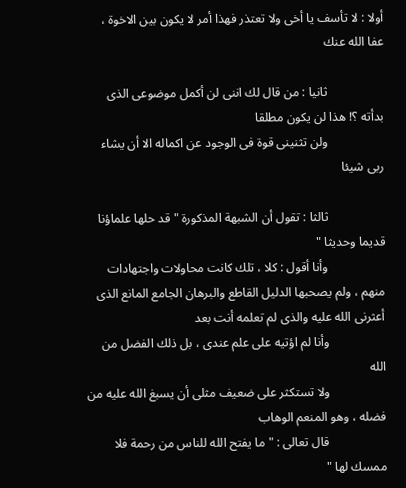أولا : لا تأسف يا أخى ولا تعتذر فهذا أمر لا يكون بين الاخوة ، عفا الله عنك

                  ثانيا : من قال لك اننى لن أكمل موضوعى الذى بدأته ؟! هذا لن يكون مطلقا
                  ولن تثنينى قوة فى الوجود عن اكماله الا أن يشاء ربى شيئا

                  ثالثا : تقول أن الشبهة المذكورة " قد حلها علماؤنا قديما وحديثا "
                  وأنا أقول : كلا ، تلك كانت محاولات واجتهادات منهم ، ولم يصحبها الدليل القاطع والبرهان الجامع المانع الذى أعثرنى الله عليه والذى لم تعلمه أنت بعد
                  وأنا لم اؤتيه على علم عندى ، بل ذلك الفضل من الله
                  ولا تستكثر على ضعيف مثلى أن يسبغ الله عليه من فضله ، وهو المنعم الوهاب
                  قال تعالى : " ما يفتح الله للناس من رحمة فلا ممسك لها "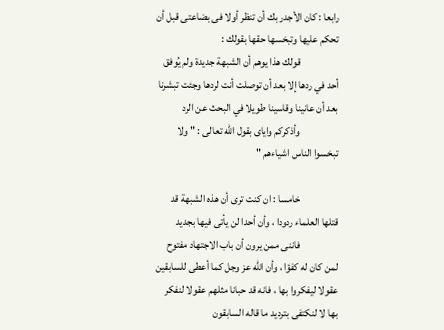رابعا : كان الأجدر بك أن تنظر أولا فى بضاعتى قبل أن تحكم عليها وتبخسها حقها بقولك :
                  قولك هذا يوهم أن الشبهة جديدة ولم يُوفق أحد في ردها إلا بعد أن توصلت أنت لردها وجئت تبشرنا بعد أن عانينا وقاسينا طويلا في البحث عن الرد
                  وأذكركم واياى بقول الله تعالى : " ولا تبخسوا الناس اشياءهم "

                  خامسا : ان كنت ترى أن هذه الشبهة قد قتلها العلماء ردودا ، وأن أحدا لن يأتى فيها بجديد
                  فاننى ممن يرون أن باب الاجتهاد مفتوح لمن كان له كفؤا ، وأن الله عز وجل كما أعطى للسابقين عقولا ليفكروا بها ، فانه قد حبانا مثلهم عقولا لنفكر بها لا لنكتفى بترديد ما قاله السابقون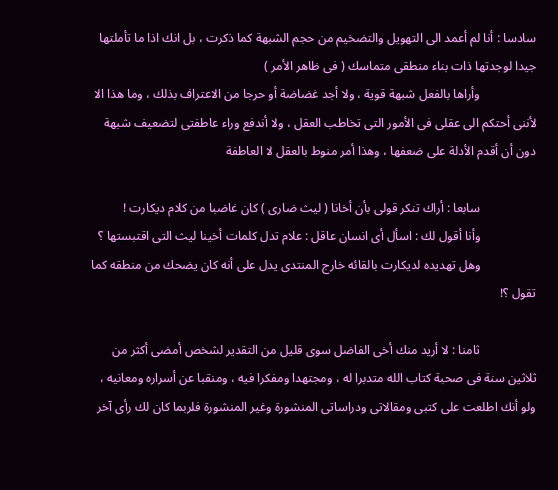سادسا : أنا لم أعمد الى التهويل والتضخيم من حجم الشبهة كما ذكرت ، بل انك اذا ما تأملتها جيدا لوجدتها ذات بناء منطقى متماسك ( فى ظاهر الأمر )
                  وأراها بالفعل شبهة قوية ، ولا أجد غضاضة أو حرجا من الاعتراف بذلك ، وما هذا الا لأننى أحتكم الى عقلى فى الأمور التى تخاطب العقل ، ولا أندفع وراء عاطفتى لتضعيف شبهة دون أن أقدم الأدلة على ضعفها ، وهذا أمر منوط بالعقل لا العاطفة

                  سابعا : أراك تنكر قولى بأن أخانا ( ليث ضارى ) كان غاضبا من كلام ديكارت !
                  وأنا أقول لك : اسأل أى انسان عاقل : علام تدل كلمات أخينا ليث التى اقتبستها ؟
                  وهل تهديده لديكارت بالقائه خارج المنتدى يدل على أنه كان يضحك من منطقه كما تقول ؟!

                  ثامنا : لا أريد منك أخى الفاضل سوى قليل من التقدير لشخص أمضى أكثر من ثلاثين سنة فى صحبة كتاب الله متدبرا له ، ومجتهدا ومفكرا فيه ، ومنقبا عن أسراره ومعانيه ، ولو أنك اطلعت على كتبى ومقالاتى ودراساتى المنشورة وغير المنشورة فلربما كان لك رأى آخر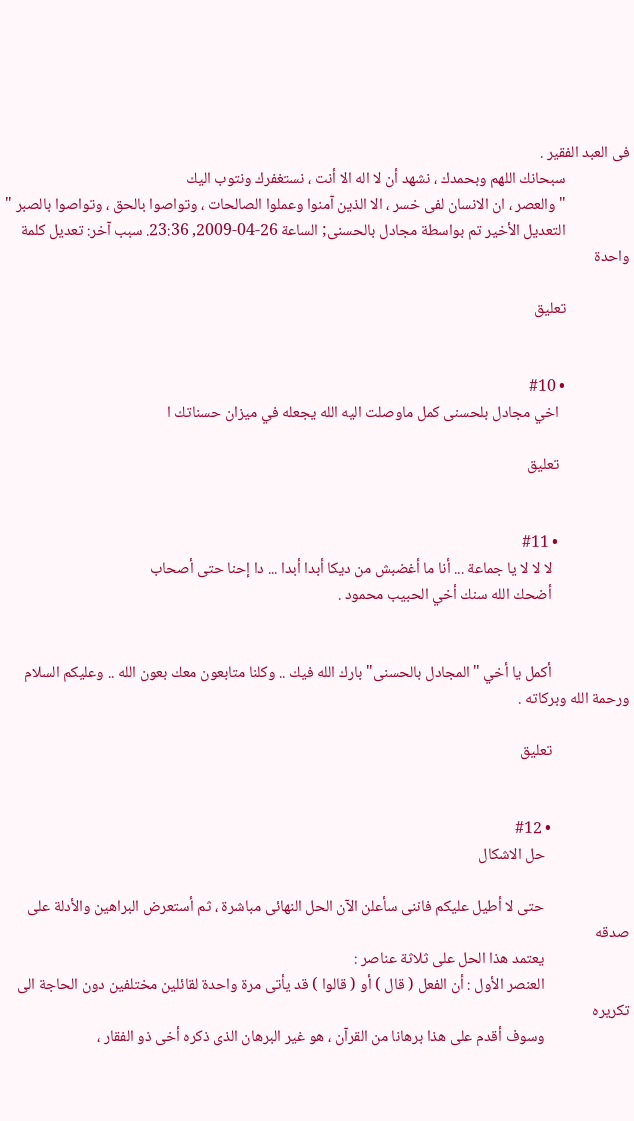فى العبد الفقير .
                  سبحانك اللهم وبحمدك ، نشهد أن لا اله الا أنت ، نستغفرك ونتوب اليك
                  " والعصر ، ان الانسان لفى خسر ، الا الذين آمنوا وعملوا الصالحات ، وتواصوا بالحق ، وتواصوا بالصبر "
                  التعديل الأخير تم بواسطة مجادل بالحسنى; الساعة 26-04-2009, 23:36. سبب آخر: تعديل كلمة واحدة

                  تعليق


                  • #10
                    اخي مجادل بلحسنى كمل ماوصلت اليه الله يجعله في ميزان حسناتك ا

                    تعليق


                    • #11
                      لا لا لا يا جماعة ... أنا ما أغضبش من ديكا أبدا أبدا ... دا إحنا حتى أصحاب
                      أضحك الله سنك أخي الحبيب محمود .


                      أكمل يا أخي "المجادل بالحسنى" بارك الله فيك .. وكلنا متابعون معك بعون الله .. وعليكم السلام ورحمة الله وبركاته .

                      تعليق


                      • #12
                        حل الاشكال

                        حتى لا أطيل عليكم فاننى سأعلن الآن الحل النهائى مباشرة ، ثم أستعرض البراهين والأدلة على صدقه
                        يعتمد هذا الحل على ثلاثة عناصر :
                        العنصر الأول : أن الفعل ( قال ) أو ( قالوا ) قد يأتى مرة واحدة لقائلين مختلفين دون الحاجة الى تكريره
                        وسوف أقدم على هذا برهانا من القرآن ، هو غير البرهان الذى ذكره أخى ذو الفقار ،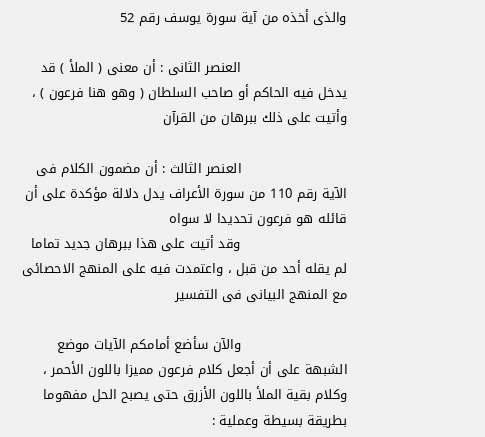والذى أخذه من آية سورة يوسف رقم 52

                        العنصر الثانى : أن معنى ( الملأ ) قد يدخل فيه الحاكم أو صاحب السلطان ( وهو هنا فرعون ) ، وأتيت على ذلك ببرهان من القرآن

                        العنصر الثالث : أن مضمون الكلام فى الآية رقم 110 من سورة الأعراف يدل دلالة مؤكدة على أن قائله هو فرعون تحديدا لا سواه
                        وقد أتيت على هذا ببرهان جديد تماما لم يقله أحد من قبل ، واعتمدت فيه على المنهج الاحصائى مع المنهج البيانى فى التفسير

                        والآن سأضع أمامكم الآيات موضع الشبهة على أن أجعل كلام فرعون مميزا باللون الأحمر ، وكلام بقية الملأ باللون الأزرق حتى يصبح الحل مفهوما بطريقة بسيطة وعملية :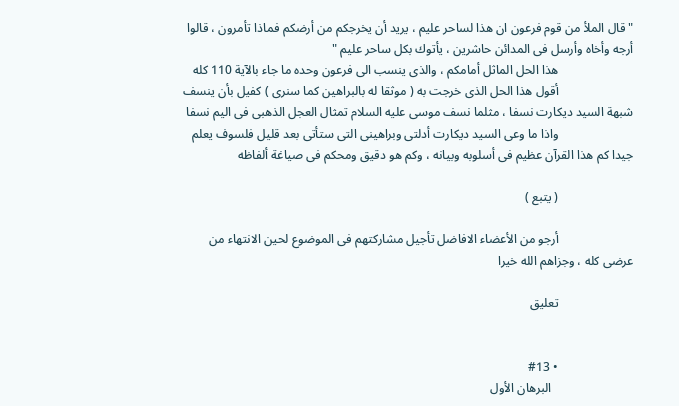" قال الملأ من قوم فرعون ان هذا لساحر عليم ، يريد أن يخرجكم من أرضكم فماذا تأمرون ، قالوا أرجه وأخاه وأرسل فى المدائن حاشرين ، يأتوك بكل ساحر عليم "
                        هذا الحل الماثل أمامكم ، والذى ينسب الى فرعون وحده ما جاء بالآية 110 كله
                        أقول هذا الحل الذى خرجت به ( موثقا له بالبراهين كما سنرى ) كفيل بأن ينسف شبهة السيد ديكارت نسفا ، مثلما نسف موسى عليه السلام تمثال العجل الذهبى فى اليم نسفا
                        واذا ما وعى السيد ديكارت أدلتى وبراهينى التى ستأتى بعد قليل فلسوف يعلم جيدا كم هذا القرآن عظيم فى أسلوبه وبيانه ، وكم هو دقيق ومحكم فى صياغة ألفاظه

                        ( يتبع )

                        أرجو من الأعضاء الافاضل تأجيل مشاركتهم فى الموضوع لحين الانتهاء من عرضى كله ، وجزاهم الله خيرا

                        تعليق


                        • #13
                          البرهان الأول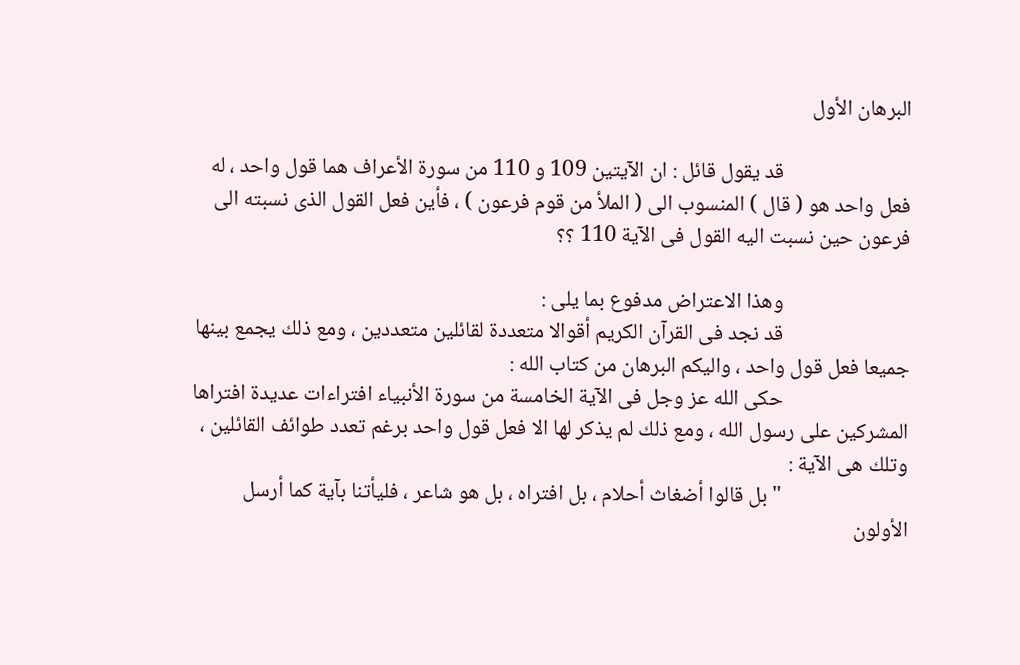البرهان الأول

                          قد يقول قائل : ان الآيتين 109 و 110 من سورة الأعراف هما قول واحد ، له فعل واحد هو ( قال ) المنسوب الى ( الملأ من قوم فرعون ) ، فأين فعل القول الذى نسبته الى فرعون حين نسبت اليه القول فى الآية 110 ؟؟

                          وهذا الاعتراض مدفوع بما يلى :
                          قد نجد فى القرآن الكريم أقوالا متعددة لقائلين متعددين ، ومع ذلك يجمع بينها جميعا فعل قول واحد ، واليكم البرهان من كتاب الله :
                          حكى الله عز وجل فى الآية الخامسة من سورة الأنبياء افتراءات عديدة افتراها المشركين على رسول الله ، ومع ذلك لم يذكر لها الا فعل قول واحد برغم تعدد طوائف القائلين ، وتلك هى الآية :
                          " بل قالوا أضغاث أحلام ، بل افتراه ، بل هو شاعر ، فليأتنا بآية كما أرسل الأولون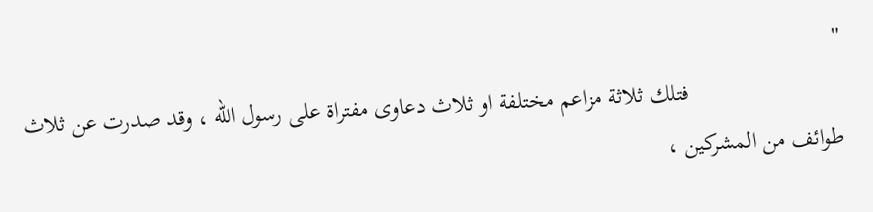"
                          فتلك ثلاثة مزاعم مختلفة او ثلاث دعاوى مفتراة على رسول الله ، وقد صدرت عن ثلاث طوائف من المشركين ،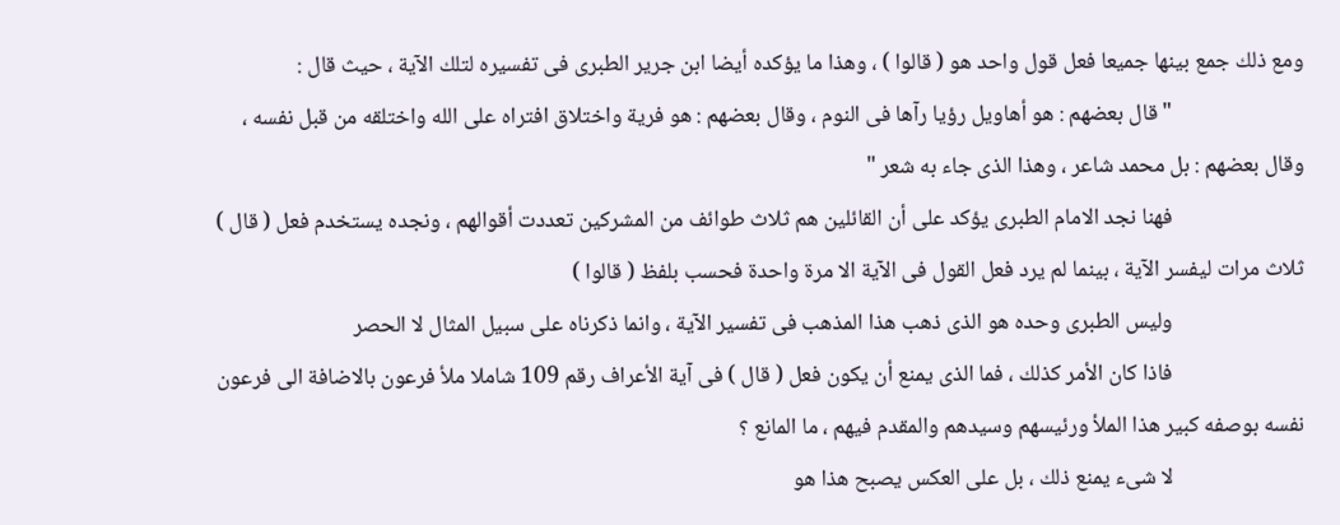ومع ذلك جمع بينها جميعا فعل قول واحد هو ( قالوا ) ، وهذا ما يؤكده أيضا ابن جرير الطبرى فى تفسيره لتلك الآية ، حيث قال :
                          " قال بعضهم : هو أهاويل رؤيا رآها فى النوم ، وقال بعضهم : هو فرية واختلاق افتراه على الله واختلقه من قبل نفسه ، وقال بعضهم : بل محمد شاعر ، وهذا الذى جاء به شعر "
                          فهنا نجد الامام الطبرى يؤكد على أن القائلين هم ثلاث طوائف من المشركين تعددت أقوالهم ، ونجده يستخدم فعل ( قال ) ثلاث مرات ليفسر الآية ، بينما لم يرد فعل القول فى الآية الا مرة واحدة فحسب بلفظ ( قالوا )
                          وليس الطبرى وحده هو الذى ذهب هذا المذهب فى تفسير الآية ، وانما ذكرناه على سبيل المثال لا الحصر
                          فاذا كان الأمر كذلك ، فما الذى يمنع أن يكون فعل ( قال ) فى آية الأعراف رقم 109 شاملا ملأ فرعون بالاضافة الى فرعون نفسه بوصفه كبير هذا الملأ ورئيسهم وسيدهم والمقدم فيهم ، ما المانع ؟
                          لا شىء يمنع ذلك ، بل على العكس يصبح هذا هو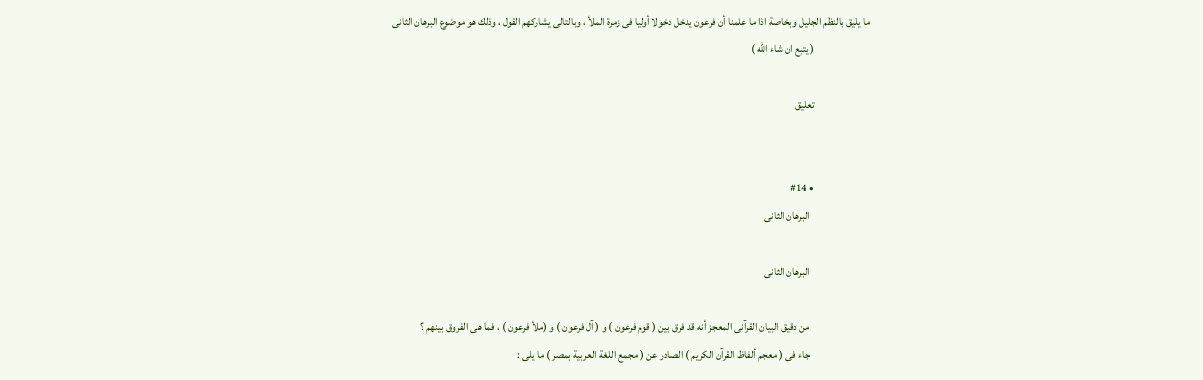ما يليق بالنظم الجليل وبخاصة اذا ما علمنا أن فرعون يدخل دخولا أوليا فى زمرة الملأ ، وبالتالى يشاركهم القول ، وذلك هو موضوع البرهان الثانى
                          ( يتبع ان شاء الله )

                          تعليق


                          • #14
                            البرهان الثانى

                            البرهان الثانى

                            من دقيق البيان القرآنى المعجز أنه قد فرق بين ( قوم فرعون ) و ( آل فرعون ) و (ملأ فرعون ) ، فما هى الفروق بينهم ؟
                            جاء فى ( معجم ألفاظ القرآن الكريم ) الصادر عن ( مجمع اللغة العربية بمصر ) ما يلى :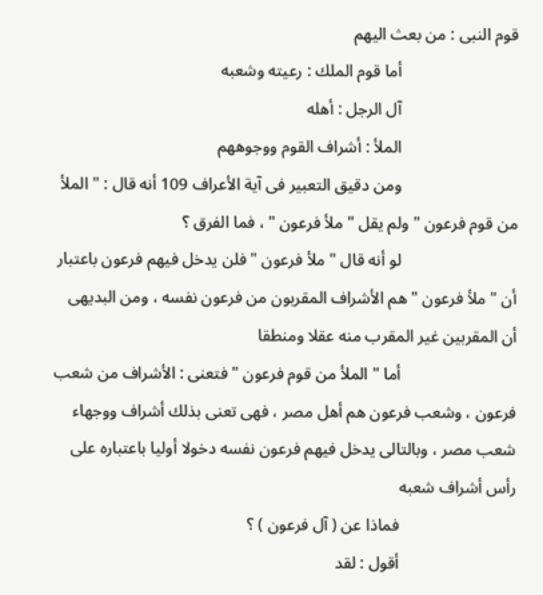قوم النبى : من بعث اليهم
                            أما قوم الملك : رعيته وشعبه
                            آل الرجل : أهله
                            الملأ : أشراف القوم ووجوههم
                            ومن دقيق التعبير فى آية الأعراف 109 أنه قال : " الملأ من قوم فرعون " ولم يقل " ملأ فرعون " ، فما الفرق ؟
                            لو أنه قال " ملأ فرعون " فلن يدخل فيهم فرعون باعتبار أن " ملأ فرعون " هم الأشراف المقربون من فرعون نفسه ، ومن البديهى أن المقربين غير المقرب منه عقلا ومنطقا
                            أما " الملأ من قوم فرعون " فتعنى : الأشراف من شعب فرعون ، وشعب فرعون هم أهل مصر ، فهى تعنى بذلك أشراف ووجهاء شعب مصر ، وبالتالى يدخل فيهم فرعون نفسه دخولا أوليا باعتباره على رأس أشراف شعبه
                            فماذا عن ( آل فرعون ) ؟
                            أقول : لقد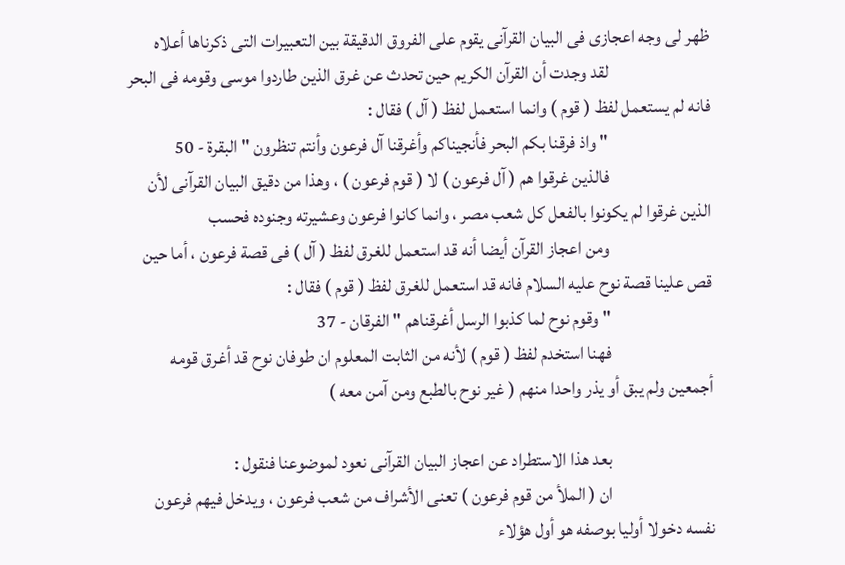ظهر لى وجه اعجازى فى البيان القرآنى يقوم على الفروق الدقيقة بين التعبيرات التى ذكرناها أعلاه
                            لقد وجدت أن القرآن الكريم حين تحدث عن غرق الذين طاردوا موسى وقومه فى البحر فانه لم يستعمل لفظ ( قوم ) وانما استعمل لفظ ( آل ) فقال :
                            " واذ فرقنا بكم البحر فأنجيناكم وأغرقنا آل فرعون وأنتم تنظرون " البقرة - 50
                            فالذين غرقوا هم ( آل فرعون ) لا ( قوم فرعون ) ، وهذا من دقيق البيان القرآنى لأن الذين غرقوا لم يكونوا بالفعل كل شعب مصر ، وانما كانوا فرعون وعشيرته وجنوده فحسب
                            ومن اعجاز القرآن أيضا أنه قد استعمل للغرق لفظ ( آل ) فى قصة فرعون ، أما حين قص علينا قصة نوح عليه السلام فانه قد استعمل للغرق لفظ ( قوم ) فقال :
                            " وقوم نوح لما كذبوا الرسل أغرقناهم " الفرقان - 37
                            فهنا استخدم لفظ ( قوم ) لأنه من الثابت المعلوم ان طوفان نوح قد أغرق قومه أجمعين ولم يبق أو يذر واحدا منهم ( غير نوح بالطبع ومن آمن معه )

                            بعد هذا الاستطراد عن اعجاز البيان القرآنى نعود لموضوعنا فنقول :
                            ان ( الملأ من قوم فرعون ) تعنى الأشراف من شعب فرعون ، ويدخل فيهم فرعون نفسه دخولا أوليا بوصفه هو أول هؤلاء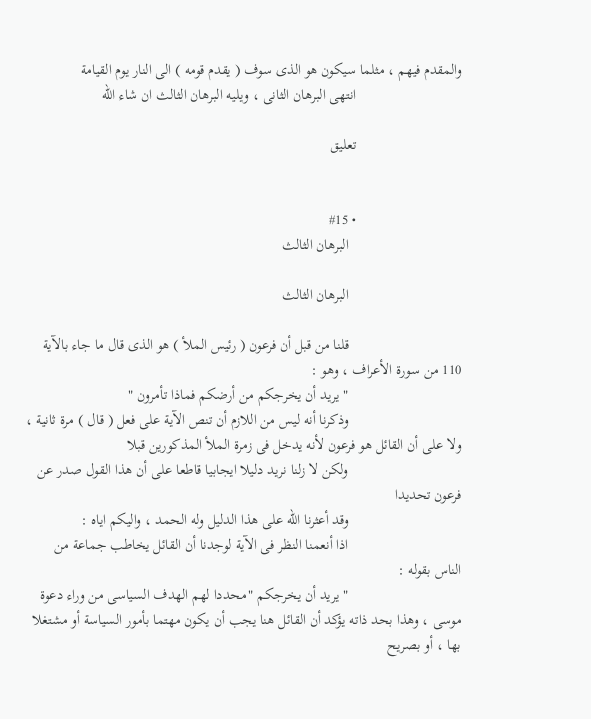والمقدم فيهم ، مثلما سيكون هو الذى سوف ( يقدم قومه ) الى النار يوم القيامة
                            انتهى البرهان الثانى ، ويليه البرهان الثالث ان شاء الله

                            تعليق


                            • #15
                              البرهان الثالث

                              البرهان الثالث

                              قلنا من قبل أن فرعون ( رئيس الملأ ) هو الذى قال ما جاء بالآية 110 من سورة الأعراف ، وهو :
                              " يريد أن يخرجكم من أرضكم فماذا تأمرون "
                              وذكرنا أنه ليس من اللازم أن تنص الآية على فعل ( قال ) مرة ثانية ، ولا على أن القائل هو فرعون لأنه يدخل فى زمرة الملأ المذكورين قبلا
                              ولكن لا زلنا نريد دليلا ايجابيا قاطعا على أن هذا القول صدر عن فرعون تحديدا
                              وقد أعثرنا الله على هذا الدليل وله الحمد ، واليكم اياه :
                              اذا أنعمنا النظر فى الآية لوجدنا أن القائل يخاطب جماعة من الناس بقوله :
                              " يريد أن يخرجكم "محددا لهم الهدف السياسى من وراء دعوة موسى ، وهذا بحد ذاته يؤكد أن القائل هنا يجب أن يكون مهتما بأمور السياسة أو مشتغلا بها ، أو بصريح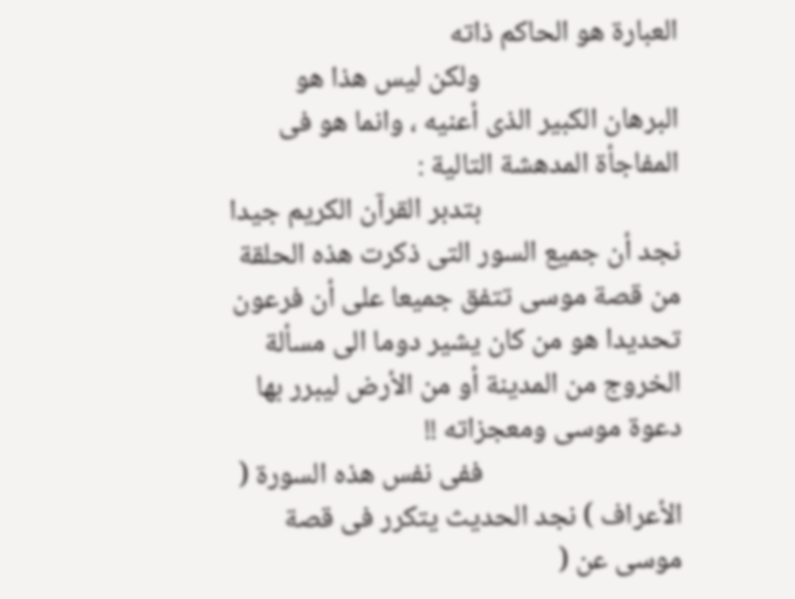العبارة هو الحاكم ذاته
                              ولكن ليس هذا هو البرهان الكبير الذى أعنيه ، وانما هو فى المفاجأة المدهشة التالية :
                              بتدبر القرآن الكريم جيدا نجد أن جميع السور التى ذكرت هذه الحلقة من قصة موسى تتفق جميعا على أن فرعون تحديدا هو من كان يشير دوما الى مسألة الخروج من المدينة أو من الأرض ليبرر بها دعوة موسى ومعجزاته !!
                              ففى نفس هذه السورة ( الأعراف ) نجد الحديث يتكرر فى قصة موسى عن (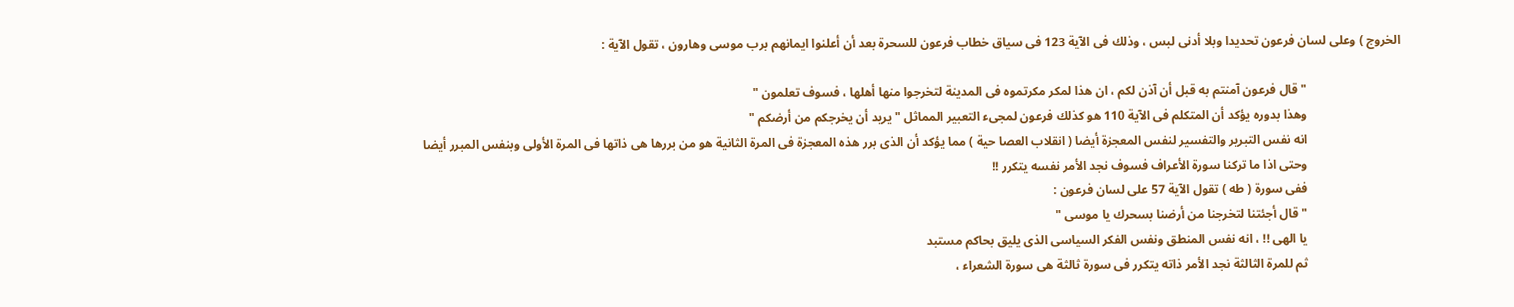الخروج ) وعلى لسان فرعون تحديدا وبلا أدنى لبس ، وذلك فى الآية 123 فى سياق خطاب فرعون للسحرة بعد أن أعلنوا ايمانهم برب موسى وهارون ، تقول الآية :

                              " قال فرعون آمنتم به قبل أن آذن لكم ، ان هذا لمكر مكرتموه فى المدينة لتخرجوا منها أهلها ، فسوف تعلمون "
                              وهذا بدوره يؤكد أن المتكلم فى الآية 110 هو كذلك فرعون لمجىء التعبير المماثل "يريد أن يخرجكم من أرضكم "
                              انه نفس التبرير والتفسير لنفس المعجزة أيضا ( انقلاب العصا حية ) مما يؤكد أن الذى برر هذه المعجزة فى المرة الثانية هو من بررها هى ذاتها فى المرة الأولى وبنفس المبرر أيضا
                              وحتى اذا ما تركنا سورة الأعراف فسوف نجد الأمر نفسه يتكرر !!
                              ففى سورة ( طه ) تقول الآية 57 على لسان فرعون :
                              " قال أجئتنا لتخرجنا من أرضنا بسحرك يا موسى "
                              يا الهى !! ، انه نفس المنطق ونفس الفكر السياسى الذى يليق بحاكم مستبد
                              ثم للمرة الثالثة نجد الأمر ذاته يتكرر فى سورة ثالثة هى سورة الشعراء ،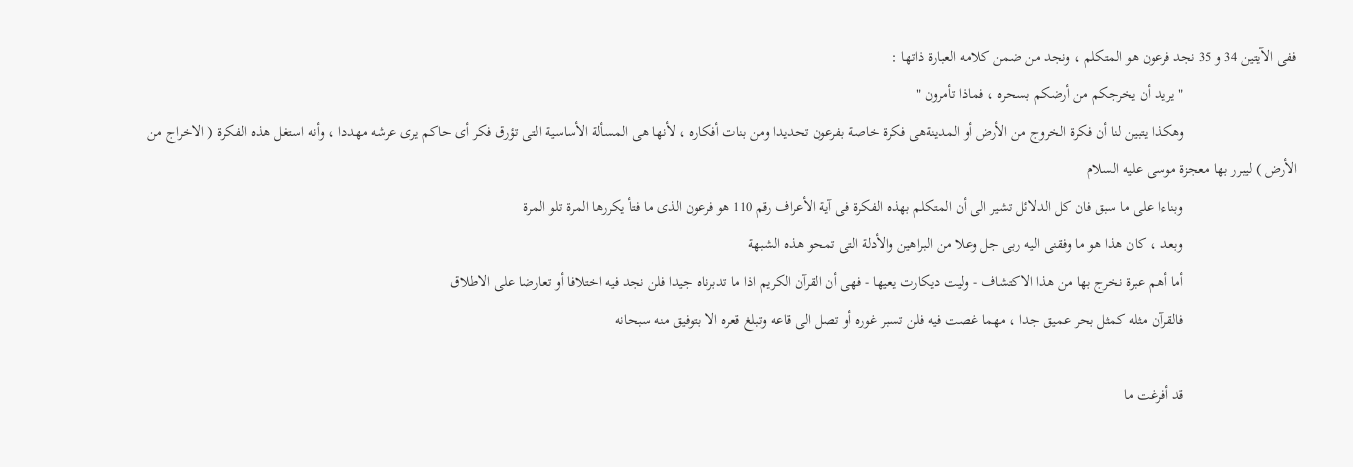ففى الآيتين 34 و 35 نجد فرعون هو المتكلم ، ونجد من ضمن كلامه العبارة ذاتها :
                              " يريد أن يخرجكم من أرضكم بسحره ، فماذا تأمرون "
                              وهكذا يتبين لنا أن فكرة الخروج من الأرض أو المدينةهى فكرة خاصة بفرعون تحديدا ومن بنات أفكاره ، لأنها هى المسألة الأساسية التى تؤرق فكر أى حاكم يرى عرشه مهددا ، وأنه استغل هذه الفكرة ( الاخراج من الأرض ) ليبرر بها معجزة موسى عليه السلام
                              وبناءا على ما سبق فان كل الدلائل تشير الى أن المتكلم بهذه الفكرة فى آية الأعراف رقم 110 هو فرعون الذى ما فتأ يكررها المرة تلو المرة
                              وبعد ، كان هذا هو ما وفقنى اليه ربى جل وعلا من البراهين والأدلة التى تمحو هذه الشبهة
                              أما أهم عبرة نخرج بها من هذا الاكتشاف - وليت ديكارت يعيها - فهى أن القرآن الكريم اذا ما تدبرناه جيدا فلن نجد فيه اختلافا أو تعارضا على الاطلاق
                              فالقرآن مثله كمثل بحر عميق جدا ، مهما غصت فيه فلن تسبر غوره أو تصل الى قاعه وتبلغ قعره الا بتوفيق منه سبحانه

                              قد أفرغت ما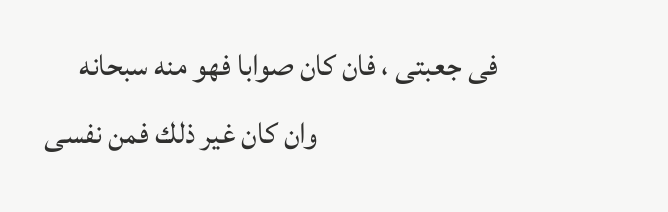فى جعبتى ، فان كان صوابا فهو منه سبحانه
                              وان كان غير ذلك فمن نفسى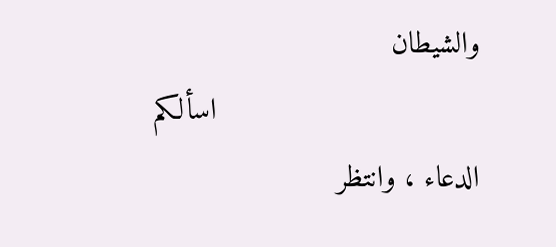والشيطان
                              اسألكم الدعاء ، وانتظر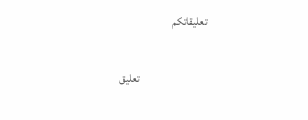تعليقاتكم

                              تعليق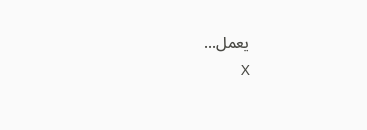يعمل...
                              X